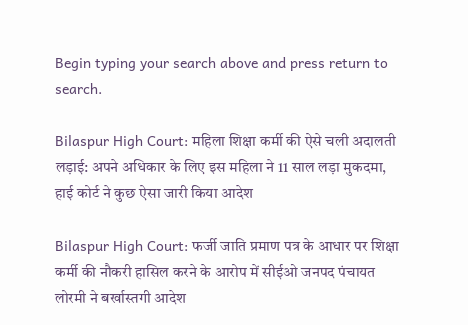Begin typing your search above and press return to search.

Bilaspur High Court: महिला शिक्षा कर्मी की ऐसे चली अदालती लड़ाई: अपने अधिकार के लिए इस महिला ने 11 साल लड़ा मुकदमा, हाई कोर्ट ने कुछ ऐसा जारी किया आदेश

Bilaspur High Court: फर्जी जाति प्रमाण पत्र के आधार पर शिक्षा कर्मी की नौकरी हासिल करने के आरोप में सीईओ जनपद पंचायत लोरमी ने बर्खास्तगी आदेश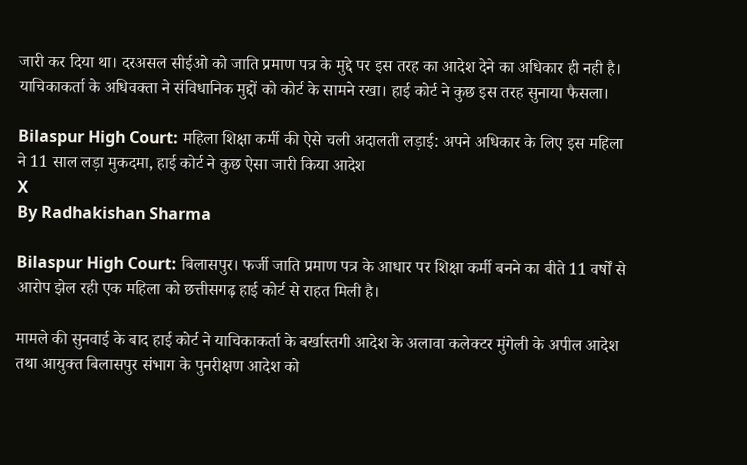जारी कर दिया था। दरअसल सीईओ को जाति प्रमाण पत्र के मुद्दे पर इस तरह का आदेश देने का अधिकार ही नही है। याचिकाकर्ता के अधिवक्ता ने संविधानिक मुद्दों को कोर्ट के सामने रखा। हाई कोर्ट ने कुछ इस तरह सुनाया फैसला।

Bilaspur High Court: महिला शिक्षा कर्मी की ऐसे चली अदालती लड़ाई: अपने अधिकार के लिए इस महिला ने 11 साल लड़ा मुकदमा, हाई कोर्ट ने कुछ ऐसा जारी किया आदेश
X
By Radhakishan Sharma

Bilaspur High Court: बिलासपुर। फर्जी जाति प्रमाण पत्र के आधार पर शिक्षा कर्मी बनने का बीते 11 वर्षों से आरोप झेल रही एक महिला को छत्तीसगढ़ हाई कोर्ट से राहत मिली है।

मामले की सुनवाई के बाद हाई कोर्ट ने याचिकाकर्ता के बर्खास्तगी आदेश के अलावा कलेक्टर मुंगेली के अपील आदेश तथा आयुक्त बिलासपुर संभाग के पुनरीक्षण आदेश को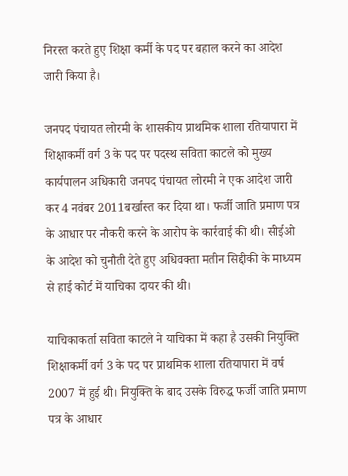निरस्त करते हुए शिक्षा कर्मी के पद पर बहाल करने का आदेश जारी किया है।

जनपद पंचायत लोरमी के शासकीय प्राथमिक शाला रतियापारा में शिक्षाकर्मी वर्ग 3 के पद पर पदस्थ सविता काटले को मुख्य कार्यपालन अधिकारी जनपद पंचायत लोरमी ने एक आदेश जारी कर 4 नवंबर 2011बर्खास्त कर दिया था। फर्जी जाति प्रमाण पत्र के आधार पर नौकरी करने के आरोप के कार्रवाई की थी। सीईओ के आदेश को चुनौती देते हुए अधिवक्ता मतीन सिद्दीकी के माध्यम से हाई कोर्ट में याचिका दायर की थी।

याचिकाकर्ता सविता काटले ने याचिका में कहा है उसकी नियुक्ति शिक्षाकर्मी वर्ग 3 के पद पर प्राथमिक शाला रतियापारा में वर्ष 2007 में हुई थी। नियुक्ति के बाद उसके विरुद्ध फर्जी जाति प्रमाण पत्र के आधार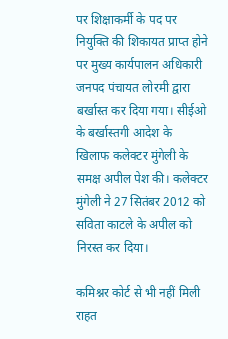पर शिक्षाकर्मी के पद पर नियुक्ति की शिकायत प्राप्त होने पर मुख्य कार्यपालन अधिकारी जनपद पंचायत लोरमी द्वारा बर्खास्त कर दिया गया। सीईओ के बर्खास्तगी आदेश के खिलाफ कलेक्टर मुंगेली के समक्ष अपील पेश की। कलेक्टर मुंगेली ने 27 सितंबर 2012 को सविता काटले के अपील को निरस्त कर दिया।

कमिश्नर कोर्ट से भी नहीं मिली राहत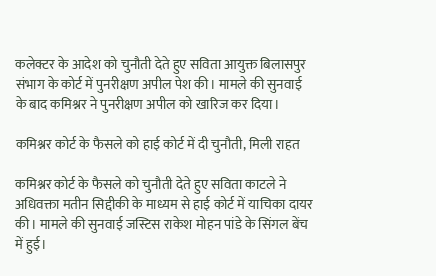कलेक्टर के आदेश को चुनौती देते हुए सविता आयुक्त बिलासपुर संभाग के कोर्ट में पुनरीक्षण अपील पेश की। मामले की सुनवाई के बाद कमिश्नर ने पुनरीक्षण अपील को खारिज कर दिया।

कमिश्नर कोर्ट के फैसले को हाई कोर्ट में दी चुनौती, मिली राहत

कमिश्नर कोर्ट के फैसले को चुनौती देते हुए सविता काटले ने अधिवक्ता मतीन सिद्दीकी के माध्यम से हाई कोर्ट में याचिका दायर की। मामले की सुनवाई जस्टिस राकेश मोहन पांडे के सिंगल बेंच में हुई।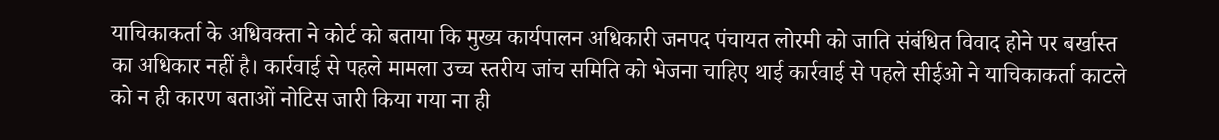याचिकाकर्ता के अधिवक्ता ने कोर्ट को बताया कि मुख्य कार्यपालन अधिकारी जनपद पंचायत लोरमी को जाति संबंधित विवाद होने पर बर्खास्त का अधिकार नहीं है। कार्रवाई से पहले मामला उच्च स्तरीय जांच समिति को भेजना चाहिए थाई कार्रवाई से पहले सीईओ ने याचिकाकर्ता काटले को न ही कारण बताओं नोटिस जारी किया गया ना ही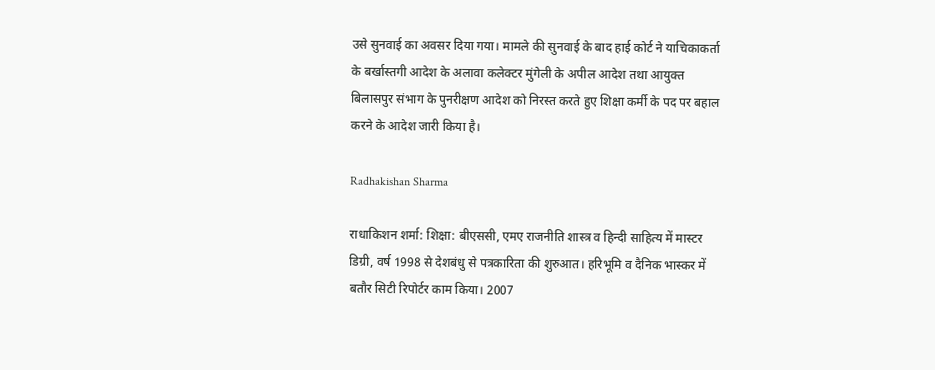उसे सुनवाई का अवसर दिया गया। मामले की सुनवाई के बाद हाई कोर्ट ने याचिकाकर्ता के बर्खास्तगी आदेश के अलावा कलेक्टर मुंगेली के अपील आदेश तथा आयुक्त बिलासपुर संभाग के पुनरीक्षण आदेश को निरस्त करते हुए शिक्षा कर्मी के पद पर बहाल करने के आदेश जारी किया है।

Radhakishan Sharma

राधाकिशन शर्मा: शिक्षा: बीएससी, एमए राजनीति शास्त्र व हिन्दी साहित्य में मास्टर डिग्री, वर्ष 1998 से देशबंधु से पत्रकारिता की शुरुआत। हरिभूमि व दैनिक भास्कर में बतौर सिटी रिपोर्टर काम किया। 2007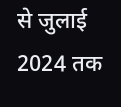से जुलाई 2024 तक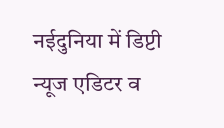नईदुनिया में डिप्टी न्यूज एडिटर व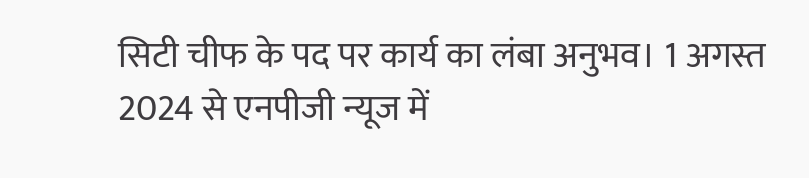सिटी चीफ के पद पर कार्य का लंबा अनुभव। 1 अगस्त 2024 से एनपीजी न्यूज में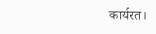कार्यरत।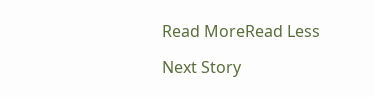Read MoreRead Less

Next Story